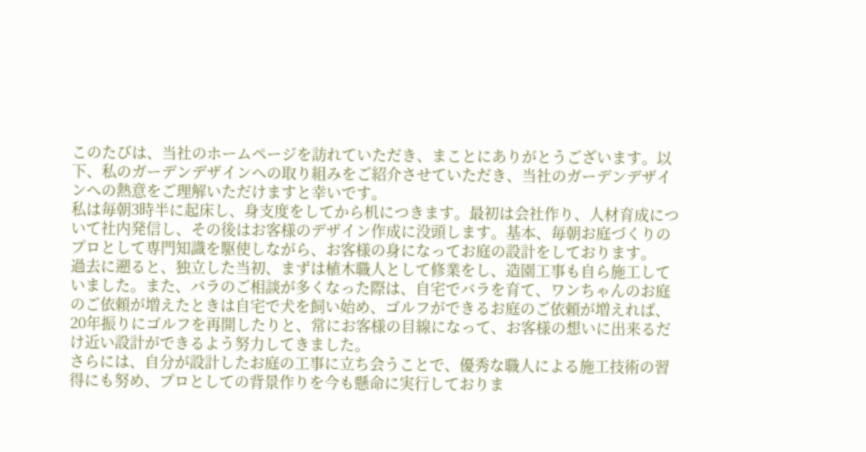このたびは、当社のホームページを訪れていただき、まことにありがとうございます。以下、私のガーデンデザインへの取り組みをご紹介させていただき、当社のガーデンデザインへの熱意をご理解いただけますと幸いです。
私は毎朝3時半に起床し、身支度をしてから机につきます。最初は会社作り、人材育成について社内発信し、その後はお客様のデザイン作成に没頭します。基本、毎朝お庭づくりのプロとして専門知識を駆使しながら、お客様の身になってお庭の設計をしております。
過去に遡ると、独立した当初、まずは植木職人として修業をし、造園工事も自ら施工していました。また、バラのご相談が多くなった際は、自宅でバラを育て、ワンちゃんのお庭のご依頼が増えたときは自宅で犬を飼い始め、ゴルフができるお庭のご依頼が増えれば、20年振りにゴルフを再開したりと、常にお客様の目線になって、お客様の想いに出来るだけ近い設計ができるよう努力してきました。
さらには、自分が設計したお庭の工事に立ち会うことで、優秀な職人による施工技術の習得にも努め、プロとしての背景作りを今も懸命に実行しておりま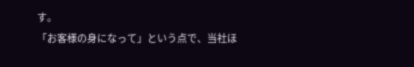す。
「お客様の身になって」という点で、当社ほ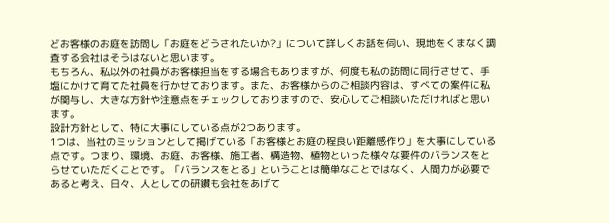どお客様のお庭を訪問し「お庭をどうされたいか?」について詳しくお話を伺い、現地をくまなく調査する会社はそうはないと思います。
もちろん、私以外の社員がお客様担当をする場合もありますが、何度も私の訪問に同行させて、手塩にかけて育てた社員を行かせております。また、お客様からのご相談内容は、すべての案件に私が関与し、大きな方針や注意点をチェックしておりますので、安心してご相談いただければと思います。
設計方針として、特に大事にしている点が2つあります。
1つは、当社のミッションとして掲げている「お客様とお庭の程良い距離感作り」を大事にしている点です。つまり、環境、お庭、お客様、施工者、構造物、植物といった様々な要件のバランスをとらせていただくことです。「バランスをとる」ということは簡単なことではなく、人間力が必要であると考え、日々、人としての研鑽も会社をあげて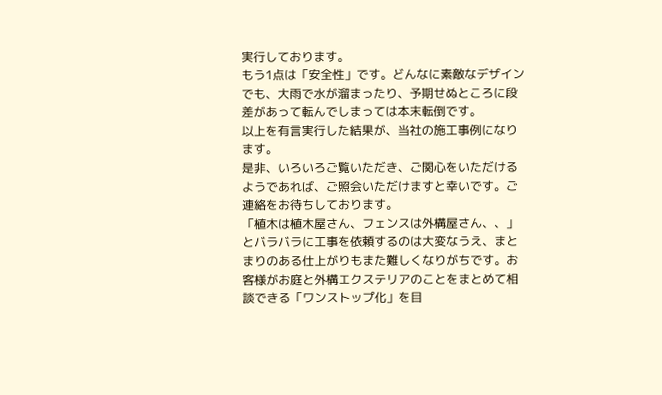実行しております。
もう1点は「安全性」です。どんなに素敵なデザインでも、大雨で水が溜まったり、予期せぬところに段差があって転んでしまっては本末転倒です。
以上を有言実行した結果が、当社の施工事例になります。
是非、いろいろご覧いただき、ご関心をいただけるようであれば、ご照会いただけますと幸いです。ご連絡をお待ちしております。
「植木は植木屋さん、フェンスは外構屋さん、、」とバラバラに工事を依頼するのは大変なうえ、まとまりのある仕上がりもまた難しくなりがちです。お客様がお庭と外構エクステリアのことをまとめて相談できる「ワンストップ化」を目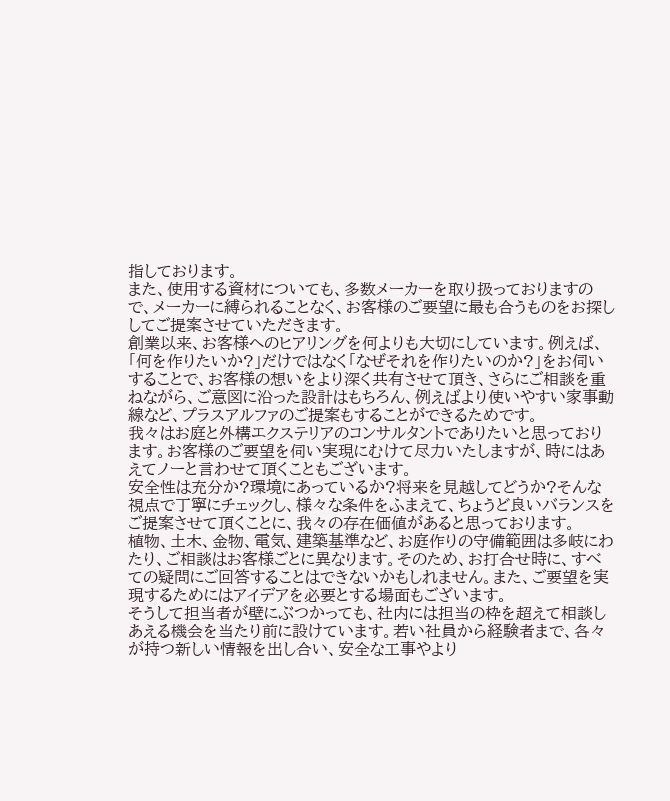指しております。
また、使用する資材についても、多数メーカーを取り扱っておりますので、メーカーに縛られることなく、お客様のご要望に最も合うものをお探ししてご提案させていただきます。
創業以来、お客様へのヒアリングを何よりも大切にしています。例えば、「何を作りたいか?」だけではなく「なぜそれを作りたいのか?」をお伺いすることで、お客様の想いをより深く共有させて頂き、さらにご相談を重ねながら、ご意図に沿った設計はもちろん、例えばより使いやすい家事動線など、プラスアルファのご提案もすることができるためです。
我々はお庭と外構エクステリアのコンサルタントでありたいと思っております。お客様のご要望を伺い実現にむけて尽力いたしますが、時にはあえてノーと言わせて頂くこともございます。
安全性は充分か?環境にあっているか?将来を見越してどうか?そんな視点で丁寧にチェックし、様々な条件をふまえて、ちょうど良いバランスをご提案させて頂くことに、我々の存在価値があると思っております。
植物、土木、金物、電気、建築基準など、お庭作りの守備範囲は多岐にわたり、ご相談はお客様ごとに異なります。そのため、お打合せ時に、すべての疑問にご回答することはできないかもしれません。また、ご要望を実現するためにはアイデアを必要とする場面もございます。
そうして担当者が壁にぶつかっても、社内には担当の枠を超えて相談しあえる機会を当たり前に設けています。若い社員から経験者まで、各々が持つ新しい情報を出し合い、安全な工事やより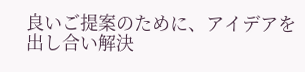良いご提案のために、アイデアを出し合い解決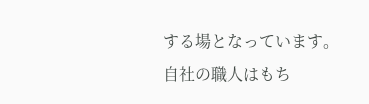する場となっています。
自社の職人はもち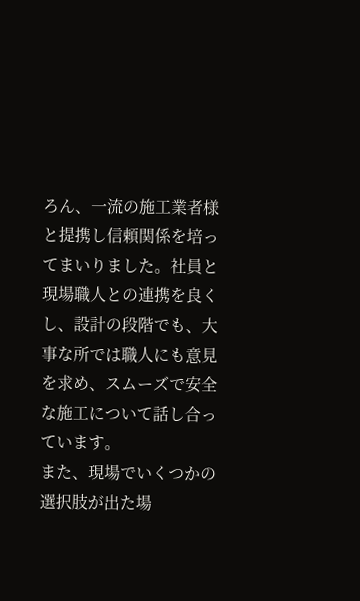ろん、一流の施工業者様と提携し信頼関係を培ってまいりました。社員と現場職人との連携を良くし、設計の段階でも、大事な所では職人にも意見を求め、スムーズで安全な施工について話し合っています。
また、現場でいくつかの選択肢が出た場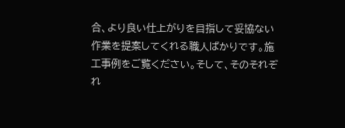合、より良い仕上がりを目指して妥協ない作業を提案してくれる職人ばかりです。施工事例をご覧ください。そして、そのそれぞれ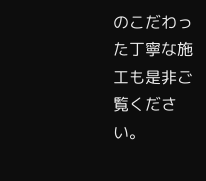のこだわった丁寧な施工も是非ご覧ください。